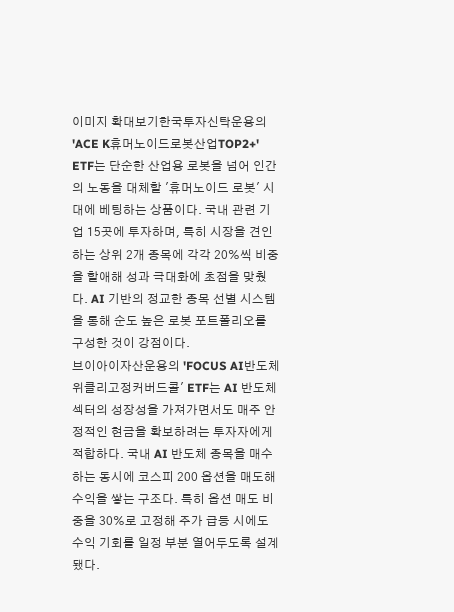이미지 확대보기한국투자신탁운용의 'ACE K휴머노이드로봇산업TOP2+' ETF는 단순한 산업용 로봇을 넘어 인간의 노동을 대체할 '휴머노이드 로봇' 시대에 베팅하는 상품이다. 국내 관련 기업 15곳에 투자하며, 특히 시장을 견인하는 상위 2개 종목에 각각 20%씩 비중을 할애해 성과 극대화에 초점을 맞췄다. AI 기반의 정교한 종목 선별 시스템을 통해 순도 높은 로봇 포트폴리오를 구성한 것이 강점이다.
브이아이자산운용의 'FOCUS AI반도체위클리고정커버드콜' ETF는 AI 반도체 섹터의 성장성을 가져가면서도 매주 안정적인 현금을 확보하려는 투자자에게 적합하다. 국내 AI 반도체 종목을 매수하는 동시에 코스피 200 옵션을 매도해 수익을 쌓는 구조다. 특히 옵션 매도 비중을 30%로 고정해 주가 급등 시에도 수익 기회를 일정 부분 열어두도록 설계됐다.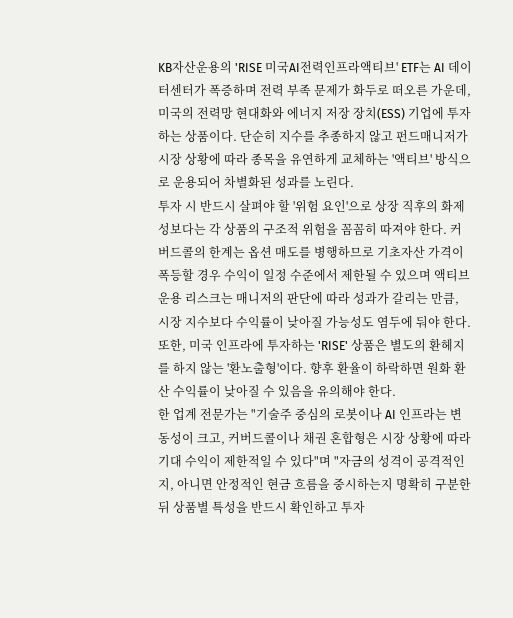KB자산운용의 'RISE 미국AI전력인프라액티브' ETF는 AI 데이터센터가 폭증하며 전력 부족 문제가 화두로 떠오른 가운데, 미국의 전력망 현대화와 에너지 저장 장치(ESS) 기업에 투자하는 상품이다. 단순히 지수를 추종하지 않고 펀드매니저가 시장 상황에 따라 종목을 유연하게 교체하는 '액티브' 방식으로 운용되어 차별화된 성과를 노린다.
투자 시 반드시 살펴야 할 '위험 요인'으로 상장 직후의 화제성보다는 각 상품의 구조적 위험을 꼼꼼히 따져야 한다. 커버드콜의 한계는 옵션 매도를 병행하므로 기초자산 가격이 폭등할 경우 수익이 일정 수준에서 제한될 수 있으며 액티브 운용 리스크는 매니저의 판단에 따라 성과가 갈리는 만큼, 시장 지수보다 수익률이 낮아질 가능성도 염두에 둬야 한다. 또한, 미국 인프라에 투자하는 'RISE' 상품은 별도의 환헤지를 하지 않는 '환노출형'이다. 향후 환율이 하락하면 원화 환산 수익률이 낮아질 수 있음을 유의해야 한다.
한 업계 전문가는 "기술주 중심의 로봇이나 AI 인프라는 변동성이 크고, 커버드콜이나 채권 혼합형은 시장 상황에 따라 기대 수익이 제한적일 수 있다"며 "자금의 성격이 공격적인지, 아니면 안정적인 현금 흐름을 중시하는지 명확히 구분한 뒤 상품별 특성을 반드시 확인하고 투자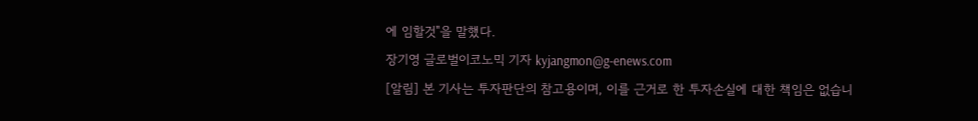에 임할것"을 말했다.
장기영 글로벌이코노믹 기자 kyjangmon@g-enews.com
[알림] 본 기사는 투자판단의 참고용이며, 이를 근거로 한 투자손실에 대한 책임은 없습니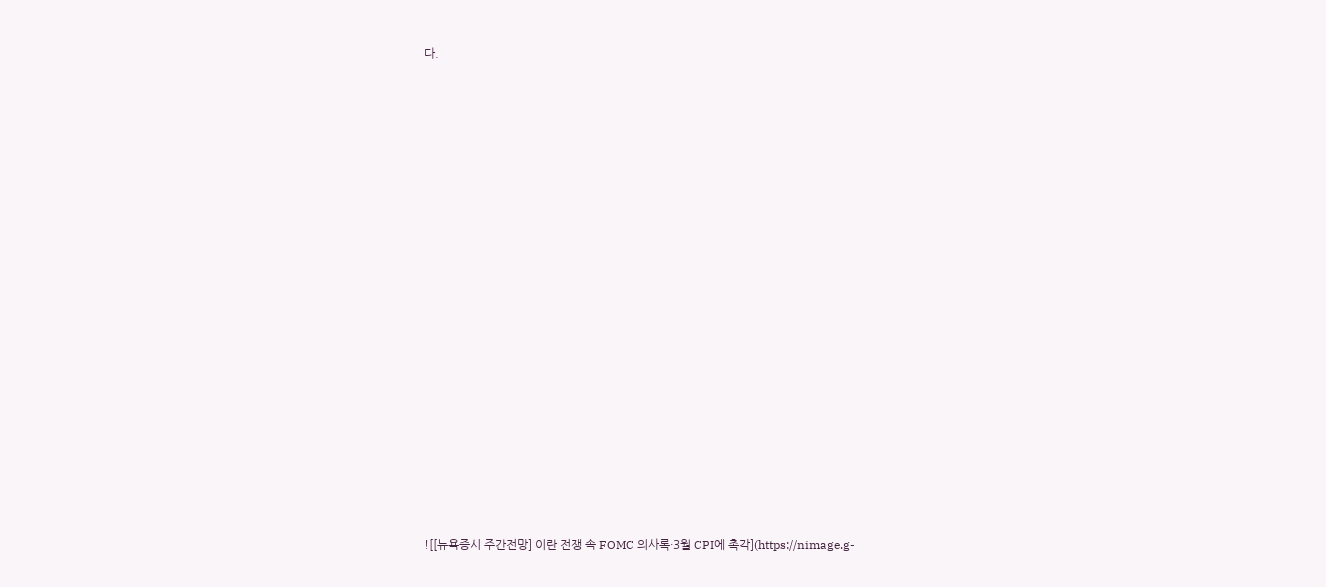다.




















![[뉴욕증시 주간전망] 이란 전쟁 속 FOMC 의사록·3월 CPI에 촉각](https://nimage.g-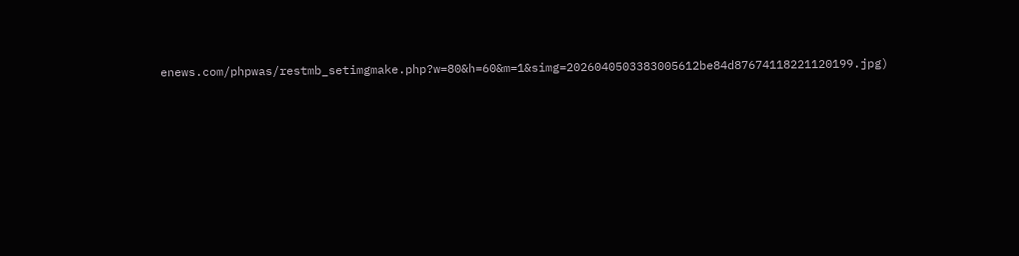enews.com/phpwas/restmb_setimgmake.php?w=80&h=60&m=1&simg=2026040503383005612be84d87674118221120199.jpg)